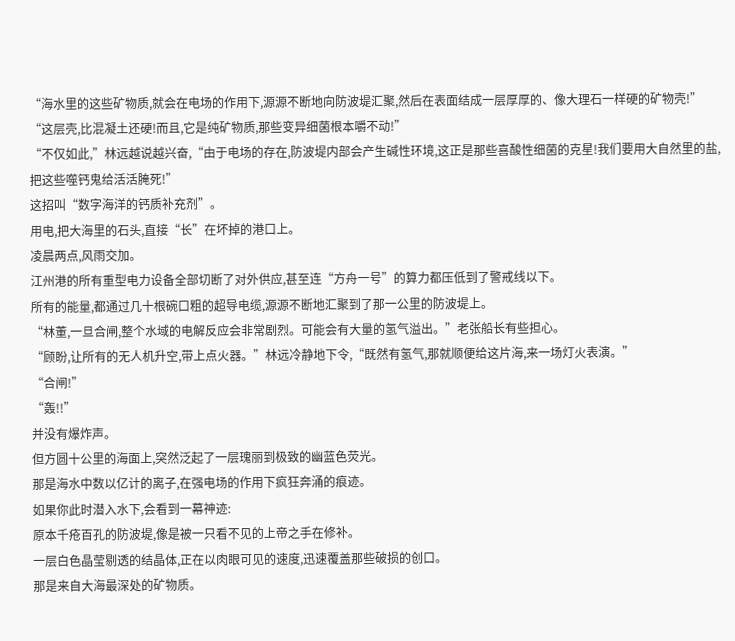“海水里的这些矿物质,就会在电场的作用下,源源不断地向防波堤汇聚,然后在表面结成一层厚厚的、像大理石一样硬的矿物壳!”
“这层壳,比混凝土还硬!而且,它是纯矿物质,那些变异细菌根本嚼不动!”
“不仅如此,”林远越说越兴奋,“由于电场的存在,防波堤内部会产生碱性环境,这正是那些喜酸性细菌的克星!我们要用大自然里的盐,把这些噬钙鬼给活活腌死!”
这招叫“数字海洋的钙质补充剂”。
用电,把大海里的石头,直接“长”在坏掉的港口上。
凌晨两点,风雨交加。
江州港的所有重型电力设备全部切断了对外供应,甚至连“方舟一号”的算力都压低到了警戒线以下。
所有的能量,都通过几十根碗口粗的超导电缆,源源不断地汇聚到了那一公里的防波堤上。
“林董,一旦合闸,整个水域的电解反应会非常剧烈。可能会有大量的氢气溢出。”老张船长有些担心。
“顾盼,让所有的无人机升空,带上点火器。”林远冷静地下令,“既然有氢气,那就顺便给这片海,来一场灯火表演。”
“合闸!”
“轰!!”
并没有爆炸声。
但方圆十公里的海面上,突然泛起了一层瑰丽到极致的幽蓝色荧光。
那是海水中数以亿计的离子,在强电场的作用下疯狂奔涌的痕迹。
如果你此时潜入水下,会看到一幕神迹:
原本千疮百孔的防波堤,像是被一只看不见的上帝之手在修补。
一层白色晶莹剔透的结晶体,正在以肉眼可见的速度,迅速覆盖那些破损的创口。
那是来自大海最深处的矿物质。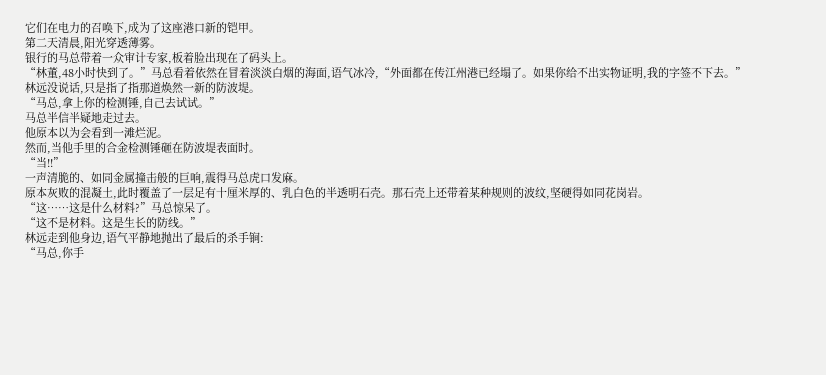它们在电力的召唤下,成为了这座港口新的铠甲。
第二天清晨,阳光穿透薄雾。
银行的马总带着一众审计专家,板着脸出现在了码头上。
“林董,48小时快到了。”马总看着依然在冒着淡淡白烟的海面,语气冰冷,“外面都在传江州港已经塌了。如果你给不出实物证明,我的字签不下去。”
林远没说话,只是指了指那道焕然一新的防波堤。
“马总,拿上你的检测锤,自己去试试。”
马总半信半疑地走过去。
他原本以为会看到一滩烂泥。
然而,当他手里的合金检测锤砸在防波堤表面时。
“当!!”
一声清脆的、如同金属撞击般的巨响,震得马总虎口发麻。
原本灰败的混凝土,此时覆盖了一层足有十厘米厚的、乳白色的半透明石壳。那石壳上还带着某种规则的波纹,坚硬得如同花岗岩。
“这……这是什么材料?”马总惊呆了。
“这不是材料。这是生长的防线。”
林远走到他身边,语气平静地抛出了最后的杀手锏:
“马总,你手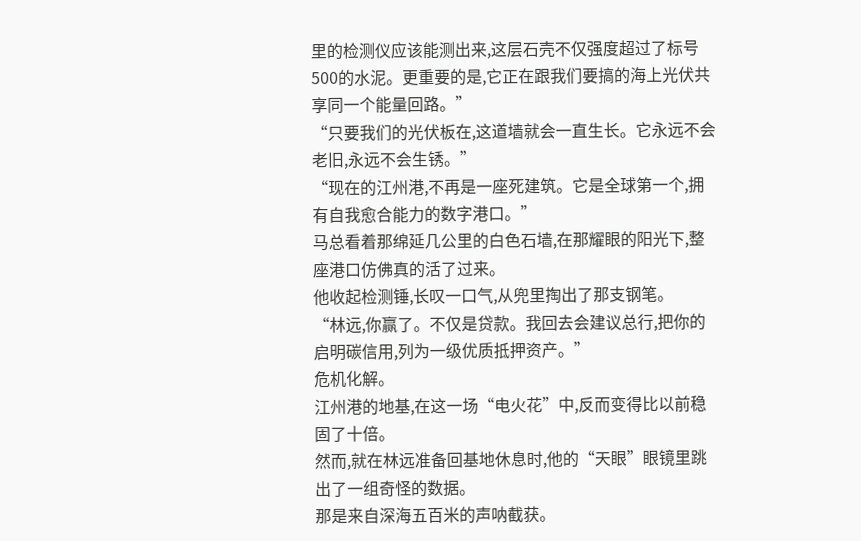里的检测仪应该能测出来,这层石壳不仅强度超过了标号500的水泥。更重要的是,它正在跟我们要搞的海上光伏共享同一个能量回路。”
“只要我们的光伏板在,这道墙就会一直生长。它永远不会老旧,永远不会生锈。”
“现在的江州港,不再是一座死建筑。它是全球第一个,拥有自我愈合能力的数字港口。”
马总看着那绵延几公里的白色石墙,在那耀眼的阳光下,整座港口仿佛真的活了过来。
他收起检测锤,长叹一口气,从兜里掏出了那支钢笔。
“林远,你赢了。不仅是贷款。我回去会建议总行,把你的启明碳信用,列为一级优质抵押资产。”
危机化解。
江州港的地基,在这一场“电火花”中,反而变得比以前稳固了十倍。
然而,就在林远准备回基地休息时,他的“天眼”眼镜里跳出了一组奇怪的数据。
那是来自深海五百米的声呐截获。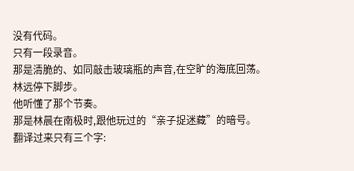没有代码。
只有一段录音。
那是清脆的、如同敲击玻璃瓶的声音,在空旷的海底回荡。
林远停下脚步。
他听懂了那个节奏。
那是林晨在南极时,跟他玩过的“亲子捉迷藏”的暗号。
翻译过来只有三个字: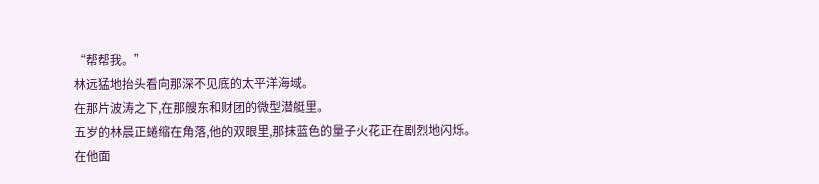“帮帮我。”
林远猛地抬头看向那深不见底的太平洋海域。
在那片波涛之下,在那艘东和财团的微型潜艇里。
五岁的林晨正蜷缩在角落,他的双眼里,那抹蓝色的量子火花正在剧烈地闪烁。
在他面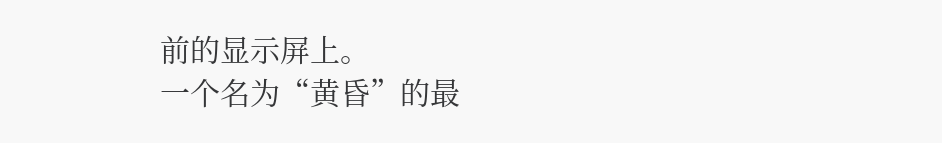前的显示屏上。
一个名为“黄昏”的最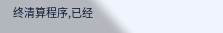终清算程序,已经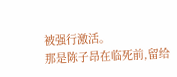被强行激活。
那是陈子昂在临死前,留给